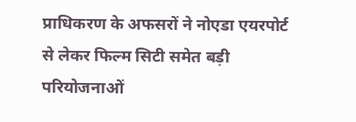प्राधिकरण के अफसरों ने नोएडा एयरपोर्ट से लेकर फिल्म सिटी समेत बड़ी परियोजनाओं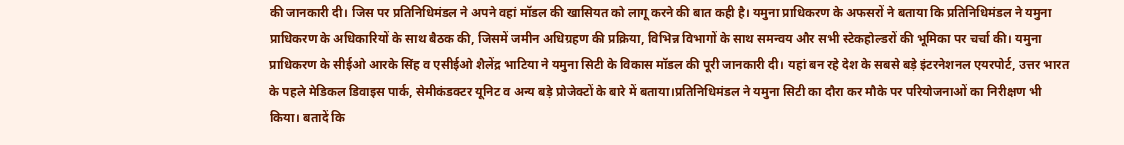की जानकारी दी। जिस पर प्रतिनिधिमंडल ने अपने वहां मॉडल की खासियत को लागू करने की बात कही है। यमुना प्राधिकरण के अफसरों ने बताया कि प्रतिनिधिमंडल ने यमुना प्राधिकरण के अधिकारियों के साथ बैठक की, जिसमें जमीन अधिग्रहण की प्रक्रिया, विभिन्न विभागों के साथ समन्वय और सभी स्टेकहोल्डरों की भूमिका पर चर्चा की। यमुना प्राधिकरण के सीईओ आरके सिंह व एसीईओ शैलेंद्र भाटिया ने यमुना सिटी के विकास मॉडल की पूरी जानकारी दी। यहां बन रहे देश के सबसे बड़े इंटरनेशनल एयरपोर्ट, उत्तर भारत के पहले मेडिकल डिवाइस पार्क, सेमीकंडक्टर यूनिट व अन्य बड़े प्रोजेक्टों के बारे में बताया।प्रतिनिधिमंडल ने यमुना सिटी का दौरा कर मौके पर परियोजनाओं का निरीक्षण भी किया। बतादें कि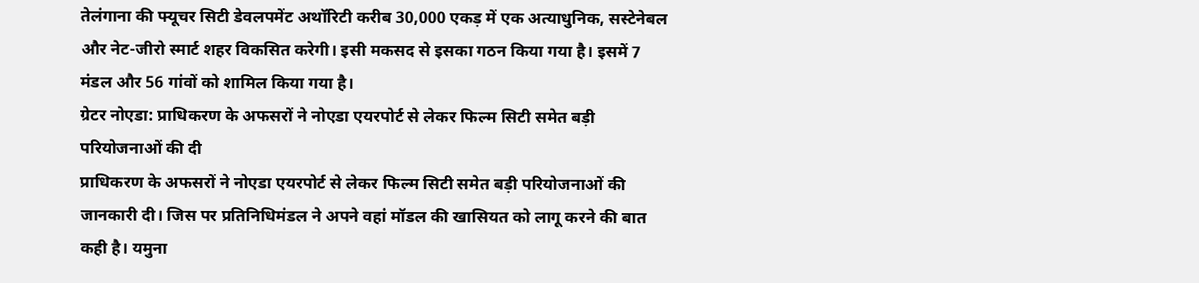तेलंगाना की फ्यूचर सिटी डेवलपमेंट अथॉरिटी करीब 30,000 एकड़ में एक अत्याधुनिक, सस्टेनेबल और नेट-जीरो स्मार्ट शहर विकसित करेगी। इसी मकसद से इसका गठन किया गया है। इसमें 7 मंडल और 56 गांवों को शामिल किया गया है।
ग्रेटर नोएडा: प्राधिकरण के अफसरों ने नोएडा एयरपोर्ट से लेकर फिल्म सिटी समेत बड़ी परियोजनाओं की दी
प्राधिकरण के अफसरों ने नोएडा एयरपोर्ट से लेकर फिल्म सिटी समेत बड़ी परियोजनाओं की जानकारी दी। जिस पर प्रतिनिधिमंडल ने अपने वहां मॉडल की खासियत को लागू करने की बात कही है। यमुना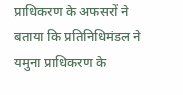प्राधिकरण के अफसरों ने बताया कि प्रतिनिधिमंडल ने यमुना प्राधिकरण के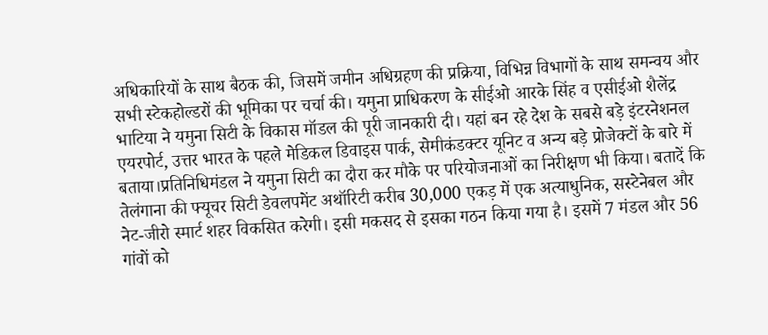अधिकारियों के साथ बैठक की, जिसमें जमीन अधिग्रहण की प्रक्रिया, विभिन्न विभागों के साथ समन्वय और सभी स्टेकहोल्डरों की भूमिका पर चर्चा की। यमुना प्राधिकरण के सीईओ आरके सिंह व एसीईओ शैलेंद्र भाटिया ने यमुना सिटी के विकास मॉडल की पूरी जानकारी दी। यहां बन रहे देश के सबसे बड़े इंटरनेशनल एयरपोर्ट, उत्तर भारत के पहले मेडिकल डिवाइस पार्क, सेमीकंडक्टर यूनिट व अन्य बड़े प्रोजेक्टों के बारे में बताया।प्रतिनिधिमंडल ने यमुना सिटी का दौरा कर मौके पर परियोजनाओं का निरीक्षण भी किया। बतादें कि तेलंगाना की फ्यूचर सिटी डेवलपमेंट अथॉरिटी करीब 30,000 एकड़ में एक अत्याधुनिक, सस्टेनेबल और नेट-जीरो स्मार्ट शहर विकसित करेगी। इसी मकसद से इसका गठन किया गया है। इसमें 7 मंडल और 56 गांवों को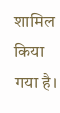शामिल किया गया है।